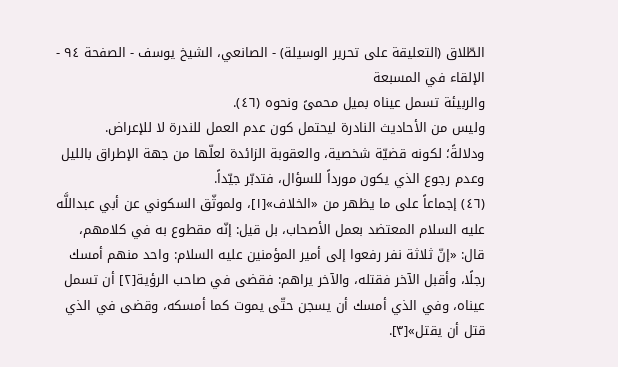الطّلاق (التعليقة على تحرير الوسيلة) - الصانعي، الشيخ يوسف - الصفحة ٩٤ - الإلقاء في المسبعة
والربيئة تسمل عيناه بميل محمىً ونحوه (٤٦).
وليس من الأحاديث النادرة ليحتمل كون عدم العمل للندرة لا للإعراض.
ودلالةً؛ لكونه قضيّة شخصية، والعقوبة الزائدة لعلّها من جهة الإطراق بالليل وعدم رجوع الذي يكون مورداً للسؤال، فتدبّر جيّداً.
(٤٦) إجماعاً على ما يظهر من «الخلاف»[١]، ولموثّق السكوني عن أبي عبداللَّه عليه السلام المعتضد بعمل الأصحاب، بل قيل: إنّه مقطوع به في كلامهم، قال: «إنّ ثلاثة نفر رفعوا إلى أمير المؤمنين عليه السلام: واحد منهم أمسك رجلًا، وأقبل الآخر فقتله، والآخر يراهم: فقضى في صاحب الرؤية[٢] أن تسمل عيناه، وفي الذي أمسك أن يسجن حتّى يموت كما أمسكه، وقضى في الذي قتل أن يقتل»[٣].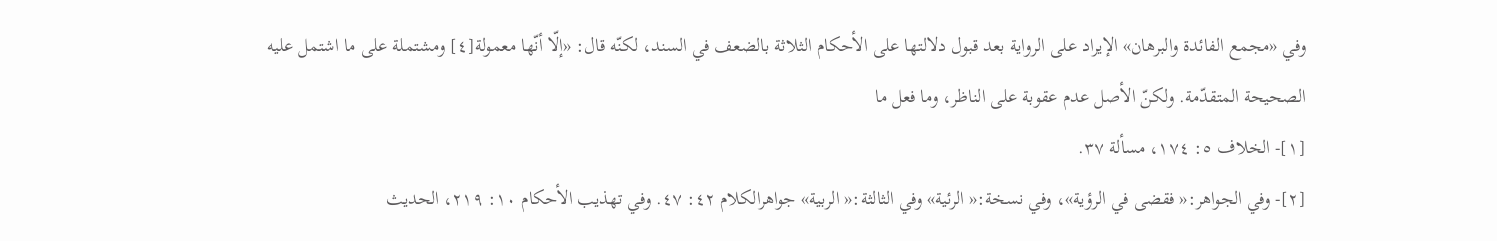وفي «مجمع الفائدة والبرهان» الإيراد على الرواية بعد قبول دلالتها على الأحكام الثلاثة بالضعف في السند، لكنّه قال: «إلّا أنّها معمولة[٤] ومشتملة على ما اشتمل عليه الصحيحة المتقدّمة. ولكنّ الأصل عدم عقوبة على الناظر، وما فعل ما
[١]- الخلاف ٥: ١٧٤، مسألة ٣٧.
[٢]- وفي الجواهر:« فقضى في الرؤية»، وفي نسخة:« الرئية» وفي الثالثة:« الربية» جواهرالكلام ٤٢: ٤٧. وفي تهذيب الأحكام ١٠: ٢١٩، الحديث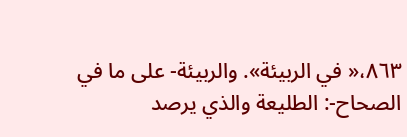٨٦٣،« في الربيئة». والربيئة- على ما في الصحاح-: الطليعة والذي يرصد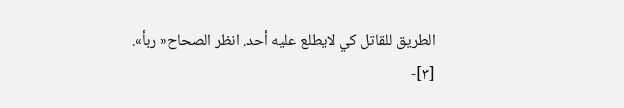الطريق للقاتل كي لايطلع عليه أحد. انظر الصحاح« ربأ».
[٣]-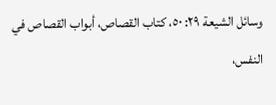وسائل الشيعة ٢٩: ٥٠، كتاب القصاص، أبواب القصاص في النفس،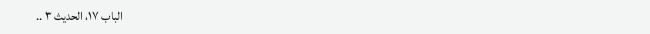الباب ١٧، الحديث ٣ ..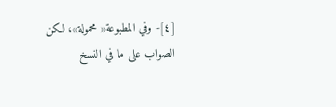[٤]- وفي المطبوعة« محمولة»، لكن الصواب على ما في النسخ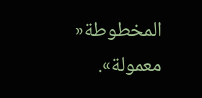المخطوطة« معمولة».